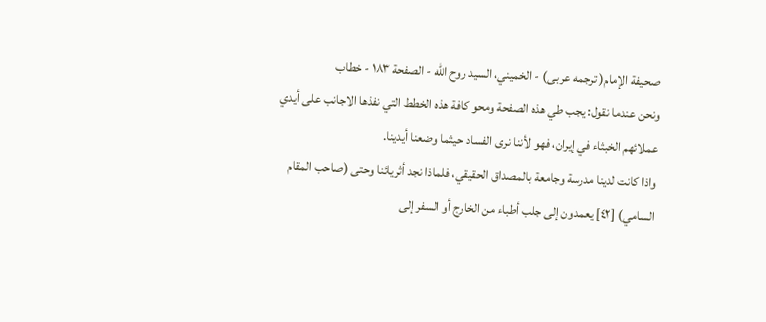صحيفة الإمام( ترجمه عربى) - الخميني، السيد روح الله - الصفحة ١٨٣ - خطاب
ونحن عندما نقول: يجب طي هذه الصفحة ومحو كافة هذه الخطط التي نفذها الاجانب على أيدي عملائهم الخبثاء في إيران، فهو لأننا نرى الفساد حيثما وضعنا أيدينا.
واذا كانت لدينا مدرسة وجامعة بالمصداق الحقيقي، فلماذا نجد أثريائنا وحتى (صاحب المقام السامي) [٤٢] يعمدون إلى جلب أطباء من الخارج أو السفر إلى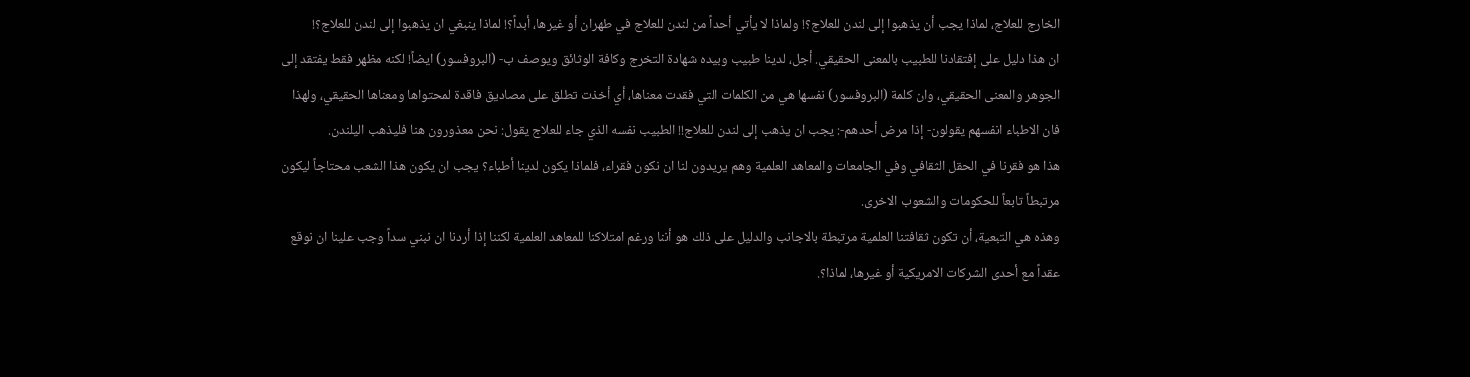الخارج للعلاج، لماذا يجب أن يذهبوا إلى لندن للعلاج؟! ولماذا لا يأتي أحداً من لندن للعلاج في طهران أو غيرها، أبداً؟! لماذا ينبغي ان يذهبوا إلى لندن للعلاج؟!
ان هذا دليل على إفتقادنا للطبيب بالمعنى الحقيقي. أجل، لدينا طبيب وبيده شهادة التخرج وكافة الوثائق ويوصف ب- (البروفسور) ايضاً! لكنه مظهر فقط يفتقد إلى الجوهر والمعنى الحقيقي، وان كلمة (البروفسور) نفسها هي من الكلمات التي فقدت معناها، أي أخذت تطلق على مصاديق فاقدة لمحتواها ومعناها الحقيقي، ولهذا فان الاطباء انفسهم يقولون- إذا مرض أحدهم-: يجب ان يذهب إلى لندن للعلاج!! الطبيب نفسه الذي جاء للعلاج يقول: نحن معذورون هنا فليذهب اليلندن.
هذا هو فقرنا في الحقل الثقافي وفي الجامعات والمعاهد العلمية وهم يريدون لنا ان نكون فقراء، فلماذا يكون لدينا أطباء؟ يجب ان يكون هذا الشعب محتاجاً ليكون مرتبطاً تابعاً للحكومات والشعوب الاخرى.
وهذه هي التبعية، أن تكون ثقافتنا العلمية مرتبطة بالاجانب والدليل على ذلك هو أننا ورغم امتلاكنا للمعاهد العلمية لكننا إذا أردنا ان نبني سداً وجب علينا ان نوقع عقداً مع أحدى الشركات الامريكية أو غيرها، لماذا؟.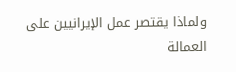ولماذا يقتصر عمل الإيرانيين على العمالة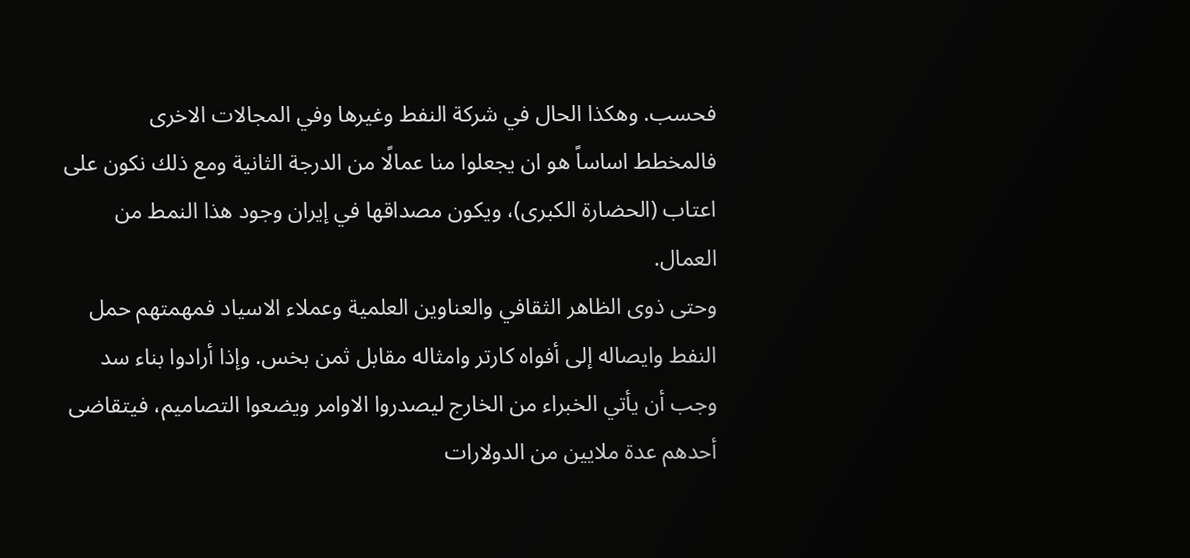فحسب. وهكذا الحال في شركة النفط وغيرها وفي المجالات الاخرى فالمخطط اساساً هو ان يجعلوا منا عمالًا من الدرجة الثانية ومع ذلك نكون على اعتاب (الحضارة الكبرى)، ويكون مصداقها في إيران وجود هذا النمط من العمال.
وحتى ذوى الظاهر الثقافي والعناوين العلمية وعملاء الاسياد فمهمتهم حمل النفط وايصاله إلى أفواه كارتر وامثاله مقابل ثمن بخس. وإذا أرادوا بناء سد وجب أن يأتي الخبراء من الخارج ليصدروا الاوامر ويضعوا التصاميم، فيتقاضى أحدهم عدة ملايين من الدولارات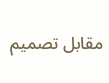مقابل تصميم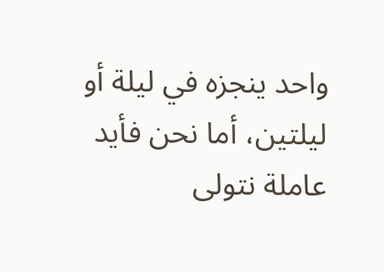واحد ينجزه في ليلة أو ليلتين، أما نحن فأيد عاملة نتولى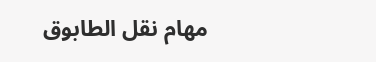مهام نقل الطابوق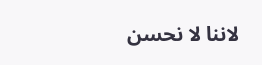لاننا لا نحسن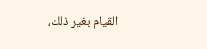القيام بغير ذلك،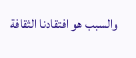والسبب هو افتقادنا الثقافة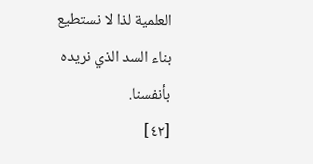العلمية لذا لا نستطيع بناء السد الذي نريده بأنفسنا.
[٤٢]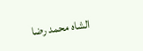الشاه محمد رضا